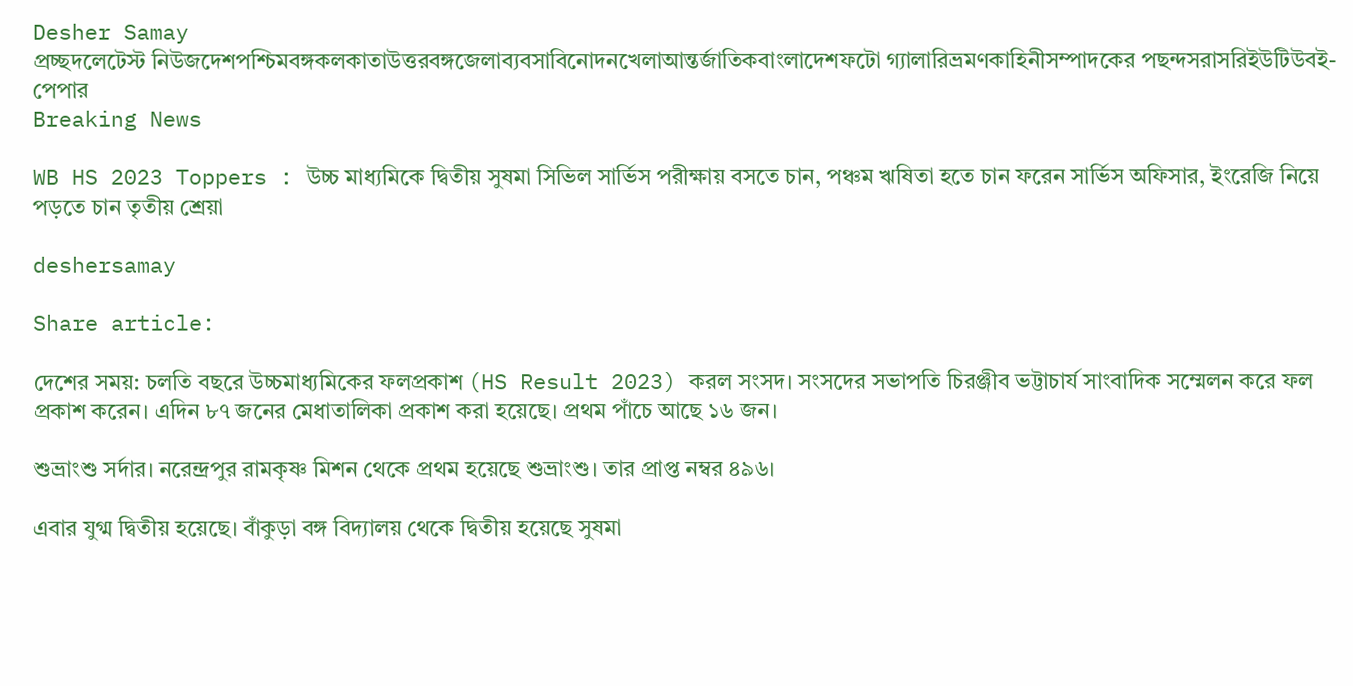Desher Samay
প্রচ্ছদলেটেস্ট নিউজদেশপশ্চিমবঙ্গকলকাতাউত্তরবঙ্গজেলাব্যবসাবিনোদনখেলাআন্তর্জাতিকবাংলাদেশফটো গ্যালারিভ্রমণকাহিনীসম্পাদকের পছন্দসরাসরিইউটিউবই-পেপার
Breaking News

WB HS 2023 Toppers : উচ্চ মাধ্যমিকে দ্বিতীয় সুষমা সিভিল সার্ভিস পরীক্ষায় বসতে চান, পঞ্চম ঋষিতা হতে চান ফরেন সার্ভিস অফিসার, ইংরেজি নিয়ে পড়তে চান তৃতীয় শ্রেয়া

deshersamay

Share article:

দেশের সময়: চলতি বছরে উচ্চমাধ্যমিকের ফলপ্রকাশ (HS Result 2023) করল সংসদ। সংসদের সভাপতি চিরঞ্জীব ভট্টাচার্য সাংবাদিক সম্মেলন করে ফল প্রকাশ করেন। এদিন ৮৭ জনের মেধাতালিকা প্রকাশ করা হয়েছে। প্রথম পাঁচে আছে ১৬ জন।

শুভ্রাংশু সর্দার। নরেন্দ্রপুর রামকৃষ্ণ মিশন থেকে প্রথম হয়েছে শুভ্রাংশু। তার প্রাপ্ত নম্বর ৪৯৬।

এবার যুগ্ম দ্বিতীয় হয়েছে। বাঁকুড়া বঙ্গ বিদ্যালয় থেকে দ্বিতীয় হয়েছে সুষমা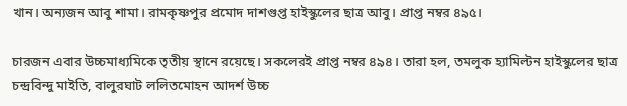খান। অন্যজন আবু শামা। রামকৃষ্ণপুর প্রমোদ দাশগুপ্ত হাইস্কুলের ছাত্র আবু। প্রাপ্ত নম্বর ৪৯৫।

চারজন এবার উচ্চমাধ্যমিকে তৃতীয় স্থানে রয়েছে। সকলেরই প্রাপ্ত নম্বর ৪৯৪। তারা হল, তমলুক হ্যামিল্টন হাইস্কুলের ছাত্র চন্দ্রবিন্দু মাইতি, বালুরঘাট ললিতমোহন আদর্শ উচ্চ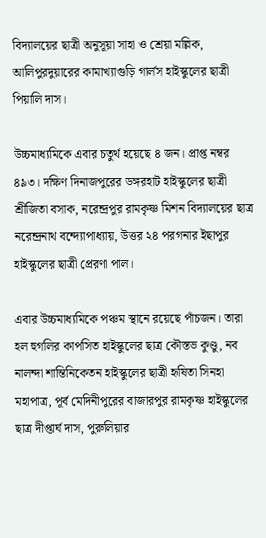বিদ্যালয়ের ছাত্রী অনুসূয়া সাহা ও শ্রেয়া মল্লিক, আলিপুরদুয়ারের কামাখ্যাগুড়ি গার্লস হাইস্কুলের ছাত্রী পিয়ালি দাস।

উচ্চমাধ্যমিকে এবার চতুর্থ হয়েছে ৪ জন। প্রাপ্ত নম্বর ৪৯৩। দক্ষিণ দিনাজপুরের ডঙ্গরহাট হাইস্কুলের ছাত্রী শ্রীজিতা বসাক, নরেন্দ্রপুর রামকৃষ্ণ মিশন বিদ্যালয়ের ছাত্র নরেন্দ্রনাথ বন্দ্যোপাধ্যায়, উত্তর ২৪ পরগনার ইছাপুর হাইস্কুলের ছাত্রী প্রেরণা পাল।

এবার উচ্চমাধ্যমিকে পঞ্চম স্থানে রয়েছে পাঁচজন। তারা হল হুগলির কাপসিত হাইস্কুলের ছাত্র কৌস্তভ কুণ্ডু, নব নালন্দা শান্তিনিকেতন হাইস্কুলের ছাত্রী হৃষিতা সিনহা মহাপাত্র, পূর্ব মেদিনীপুরের বাজারপুর রামকৃষ্ণ হাইস্কুলের ছাত্র দীপ্তার্ঘ দাস, পুরুলিয়ার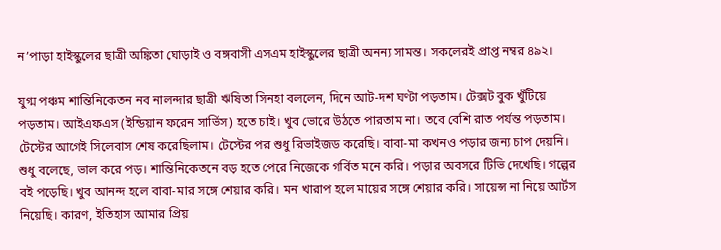ন’পাড়া হাইস্কুলের ছাত্রী অঙ্কিতা ঘোড়াই ও বঙ্গবাসী এসএম হাইস্কুলের ছাত্রী অনন্য সামন্ত। সকলেরই প্রাপ্ত নম্বর ৪৯২।

যুগ্ম পঞ্চম শান্তিনিকেতন নব নালন্দার ছাত্রী ঋষিতা সিনহা বললেন, দিনে আট-দশ ঘণ্টা পড়তাম। টেক্সট বুক খুঁটিয়ে পড়তাম। আইএফএস (ইন্ডিয়ান ফরেন সার্ভিস) হতে চাই। খুব ভোরে উঠতে পারতাম না। তবে বেশি রাত পর্যন্ত পড়তাম। টেস্টের আগেই সিলেবাস শেষ করেছিলাম। টেস্টের পর শুধু রিভাইজড করেছি। বাবা-মা কখনও পড়ার জন্য চাপ দেয়নি। শুধু বলেছে, ভাল করে পড়। শান্তিনিকেতনে বড় হতে পেরে নিজেকে গর্বিত মনে করি। পড়ার অবসরে টিভি দেখেছি। গল্পের বই পড়েছি। খুব আনন্দ হলে বাবা-মার সঙ্গে শেয়ার করি। মন খারাপ হলে মায়ের সঙ্গে শেয়ার করি। সায়েন্স না নিয়ে আর্টস নিয়েছি। কারণ, ইতিহাস আমার প্রিয়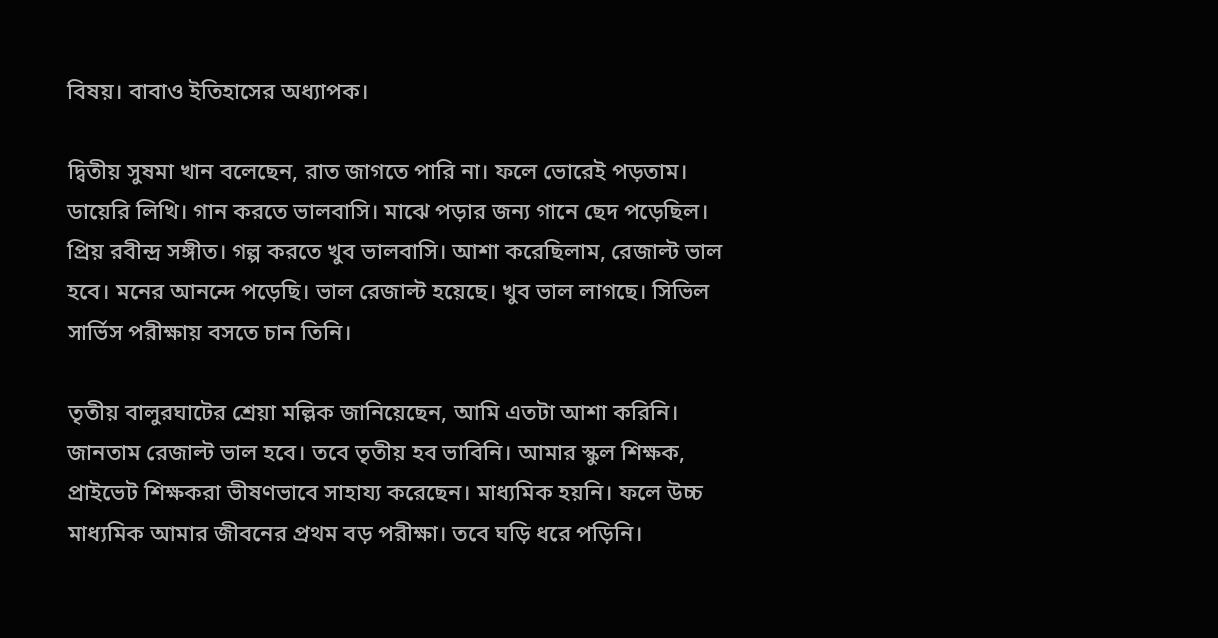বিষয়। বাবাও ইতিহাসের অধ্যাপক।

দ্বিতীয় সুষমা খান বলেছেন, রাত জাগতে পারি না। ফলে ভোরেই পড়তাম। ডায়েরি লিখি। গান করতে ভালবাসি। মাঝে পড়ার জন্য গানে ছেদ পড়েছিল। প্রিয় রবীন্দ্র সঙ্গীত। গল্প করতে খুব ভালবাসি। আশা করেছিলাম, রেজাল্ট ভাল হবে। মনের আনন্দে পড়েছি। ভাল রেজাল্ট হয়েছে। খুব ভাল লাগছে। সিভিল সার্ভিস পরীক্ষায় বসতে চান তিনি।

তৃতীয় বালুরঘাটের শ্রেয়া মল্লিক জানিয়েছেন, আমি এতটা আশা করিনি। জানতাম রেজাল্ট ভাল হবে। তবে তৃতীয় হব ভাবিনি। আমার স্কুল শিক্ষক, প্রাইভেট শিক্ষকরা ভীষণভাবে সাহায্য করেছেন। মাধ্যমিক হয়নি। ফলে উচ্চ মাধ্যমিক আমার জীবনের প্রথম বড় পরীক্ষা। তবে ঘড়ি ধরে পড়িনি।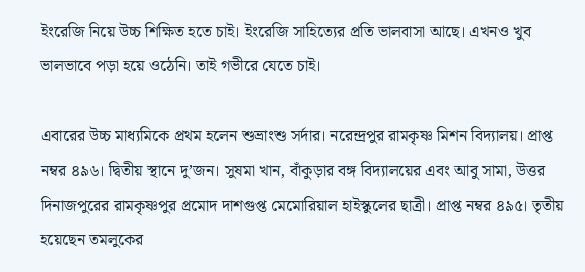ইংরেজি নিয়ে উচ্চ শিক্ষিত হতে চাই। ইংরেজি সাহিত্যের প্রতি ভালবাসা আছে। এখনও খুব ভালভাবে পড়া হয়ে ওঠেনি। তাই গভীরে যেতে চাই।

এবারের উচ্চ মাধ্যমিকে প্রথম হলেন শুভ্রাংশু সর্দার। নরেন্দ্রপুর রামকৃষ্ণ মিশন বিদ্যালয়। প্রাপ্ত নম্বর ৪৯৬। দ্বিতীয় স্থানে দু’জন। সুষমা খান, বাঁকুড়ার বঙ্গ বিদ্যালয়ের এবং আবু সামা, উত্তর দিনাজপুরের রামকৃষ্ণপুর প্রমোদ দাশগুপ্ত মেমোরিয়াল হাইস্কুলের ছাত্রী। প্রাপ্ত নম্বর ৪৯৫। তৃতীয় হয়েছেন তমলুকের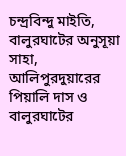চন্দ্রবিন্দু মাইতি, বালুরঘাটের অনুসূয়া সাহা, আলিপুরদুয়ারের পিয়ালি দাস ও বালুরঘাটের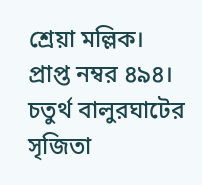শ্রেয়া মল্লিক। প্রাপ্ত নম্বর ৪৯৪। চতুর্থ বালুরঘাটের সৃজিতা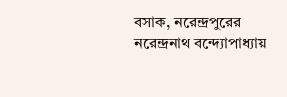বসাক, নরেন্দ্রপুরের নরেন্দ্রনাথ বন্দ্যোপাধ্যায়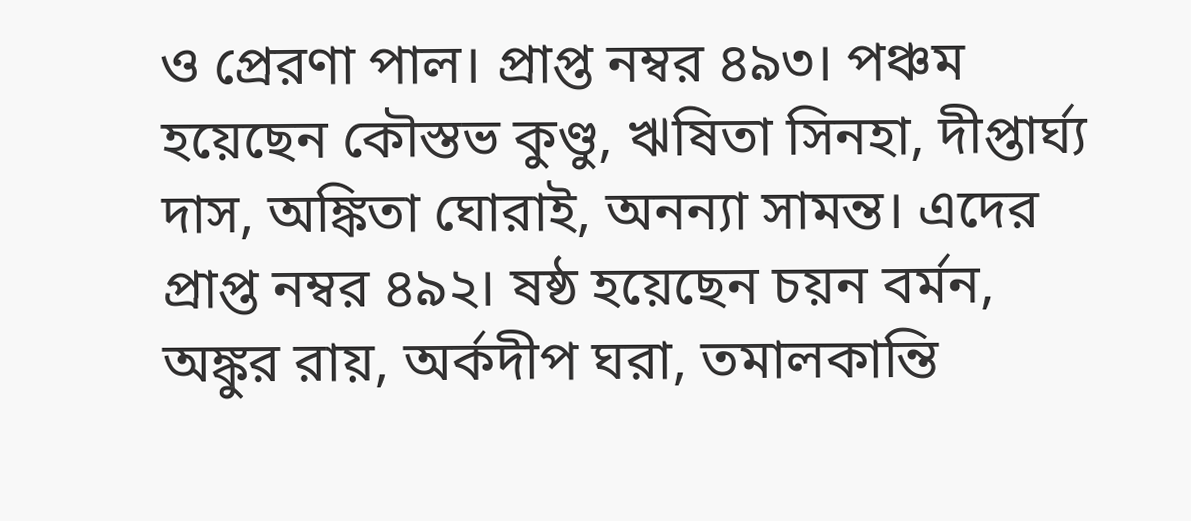ও প্রেরণা পাল। প্রাপ্ত নম্বর ৪৯৩। পঞ্চম হয়েছেন কৌস্তভ কুণ্ডু, ঋষিতা সিনহা, দীপ্তার্ঘ্য দাস, অঙ্কিতা ঘোরাই, অনন্যা সামন্ত। এদের প্রাপ্ত নম্বর ৪৯২। ষষ্ঠ হয়েছেন চয়ন বর্মন, অঙ্কুর রায়, অর্কদীপ ঘরা, তমালকান্তি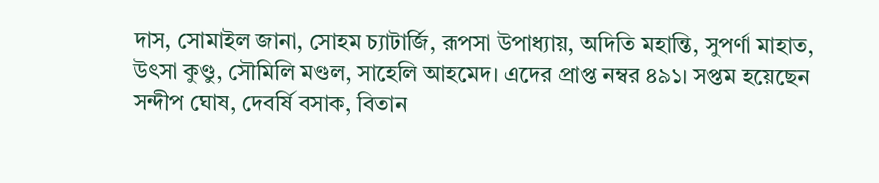দাস, সোমাইল জানা, সোহম চ্যাটার্জি, রূপসা উপাধ্যায়, অদিতি মহান্তি, সুপর্ণা মাহাত, উৎসা কুণ্ডু, সৌমিলি মণ্ডল, সাহেলি আহমেদ। এদের প্রাপ্ত নম্বর ৪৯১। সপ্তম হয়েছেন সন্দীপ ঘোষ, দেবর্ষি বসাক, বিতান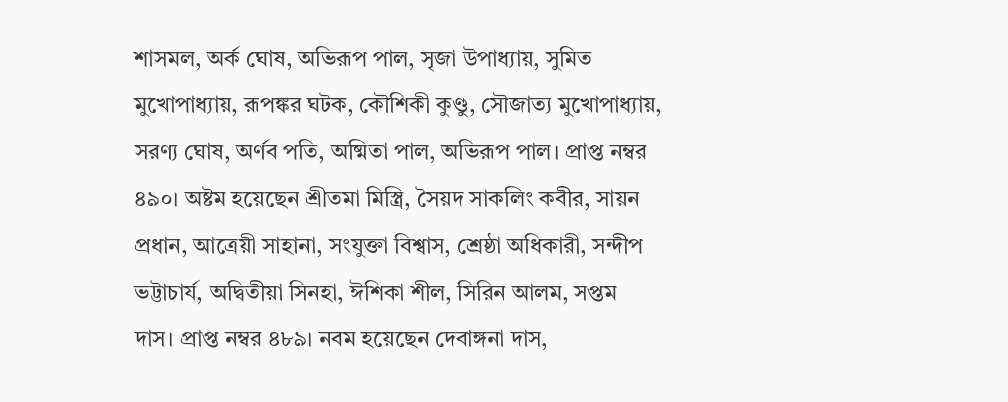শাসমল, অর্ক ঘোষ, অভিরূপ পাল, সৃজা উপাধ্যায়, সুমিত মুখোপাধ্যায়, রূপঙ্কর ঘটক, কৌশিকী কুণ্ডু, সৌজাত্য মুখোপাধ্যায়, সরণ্য ঘোষ, অর্ণব পতি, অষ্মিতা পাল, অভিরূপ পাল। প্রাপ্ত নম্বর ৪৯০। অষ্টম হয়েছেন শ্রীতমা মিস্ত্রি, সৈয়দ সাকলিং কবীর, সায়ন প্রধান, আত্রেয়ী সাহানা, সংযুক্তা বিশ্বাস, শ্রেষ্ঠা অধিকারী, সন্দীপ ভট্টাচার্য, অদ্বিতীয়া সিনহা, ঈশিকা শীল, সিরিন আলম, সপ্তম দাস। প্রাপ্ত নম্বর ৪৮৯। নবম হয়েছেন দেবাঙ্গনা দাস,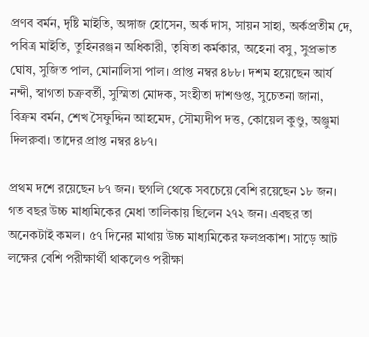প্রণব বর্মন, দৃষ্টি মাইতি, অঙ্গাজ হোসেন, অর্ক দাস, সায়ন সাহা, অর্কপ্রতীম দে, পবিত্র মাইতি, তুহিনরঞ্জন অধিকারী, তৃষিতা কর্মকার, অহেনা বসু, সুপ্রভাত ঘোষ, সুজিত পাল, মোনালিসা পাল। প্রাপ্ত নম্বর ৪৮৮। দশম হয়েছেন আর্য নন্দী, স্বাগতা চক্রবর্তী, সুস্মিতা মোদক, সংহীতা দাশগুপ্ত, সুচেতনা জানা, বিক্রম বর্মন, শেখ সৈফুদ্দিন আহমেদ, সৌম্যদীপ দত্ত, কোয়েল কুণ্ডু, অঞ্জুমা দিলরুবা। তাদের প্রাপ্ত নম্বর ৪৮৭।

প্রথম দশে রয়েছেন ৮৭ জন। হুগলি থেকে সবচেয়ে বেশি রয়েছেন ১৮ জন। গত বছর উচ্চ মাধ্যমিকের মেধা তালিকায় ছিলেন ২৭২ জন। এবছর তা অনেকটাই কমল। ৫৭ দিনের মাথায় উচ্চ মাধ্যমিকের ফলপ্রকাশ। সাড়ে আট লক্ষের বেশি পরীক্ষার্থী থাকলেও পরীক্ষা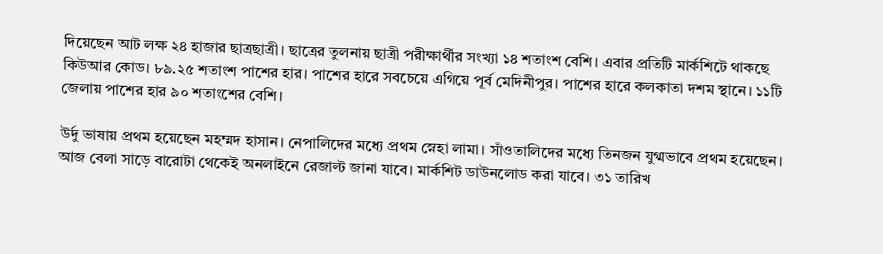দিয়েছেন আট লক্ষ ২৪ হাজার ছাত্রছাত্রী। ছাত্রের তুলনায় ছাত্রী পরীক্ষার্থীর সংখ্যা ১৪ শতাংশ বেশি। এবার প্রতিটি মার্কশিটে থাকছে কিউআর কোড। ৮৯.২৫ শতাংশ পাশের হার। পাশের হারে সবচেয়ে এগিয়ে পূর্ব মেদিনীপুর। পাশের হারে কলকাতা দশম স্থানে। ১১টি জেলায় পাশের হার ৯০ শতাংশের বেশি।

উর্দু ভাষায় প্রথম হয়েছেন মহম্মদ হাসান। নেপালিদের মধ্যে প্রথম স্নেহা লামা। সাঁওতালিদের মধ্যে তিনজন যুগ্মভাবে প্রথম হয়েছেন। আজ বেলা সাড়ে বারোটা থেকেই অনলাইনে রেজাল্ট জানা যাবে। মার্কশিট ডাউনলোড করা যাবে। ৩১ তারিখ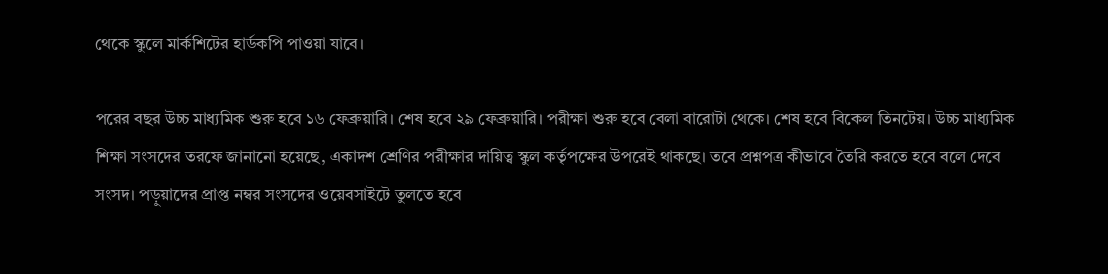থেকে স্কুলে মার্কশিটের হার্ডকপি পাওয়া যাবে।

পরের বছর উচ্চ মাধ্যমিক শুরু হবে ১৬ ফেব্রুয়ারি। শেষ হবে ২৯ ফেব্রুয়ারি। পরীক্ষা শুরু হবে বেলা বারোটা থেকে। শেষ হবে বিকেল তিনটেয়। উচ্চ মাধ্যমিক শিক্ষা সংসদের তরফে জানানো হয়েছে, একাদশ শ্রেণির পরীক্ষার দায়িত্ব স্কুল কর্তৃপক্ষের উপরেই থাকছে। তবে প্রশ্নপত্র কীভাবে তৈরি করতে হবে বলে দেবে সংসদ। পড়ুয়াদের প্রাপ্ত নম্বর সংসদের ওয়েবসাইটে তুলতে হবে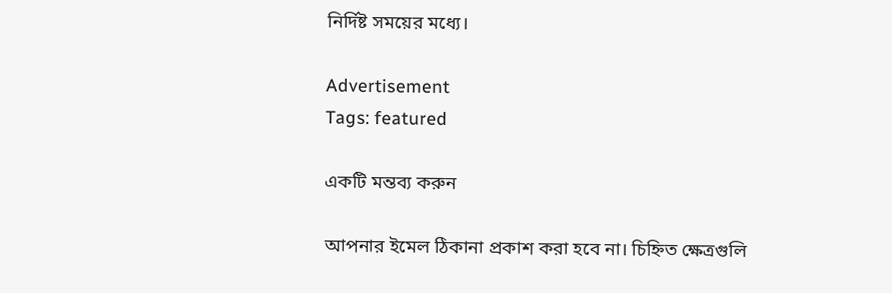নির্দিষ্ট সময়ের মধ্যে।

Advertisement
Tags: featured

একটি মন্তব্য করুন

আপনার ইমেল ঠিকানা প্রকাশ করা হবে না। চিহ্নিত ক্ষেত্রগুলি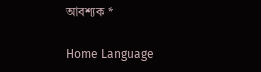আবশ্যক *

Home Language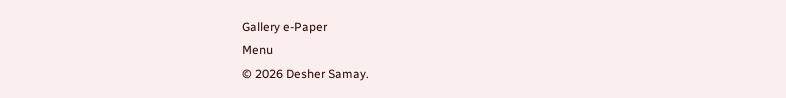Gallery e-Paper
Menu
© 2026 Desher Samay.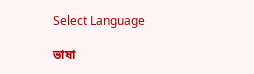Select Language

ভাষা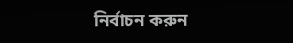নির্বাচন করুন